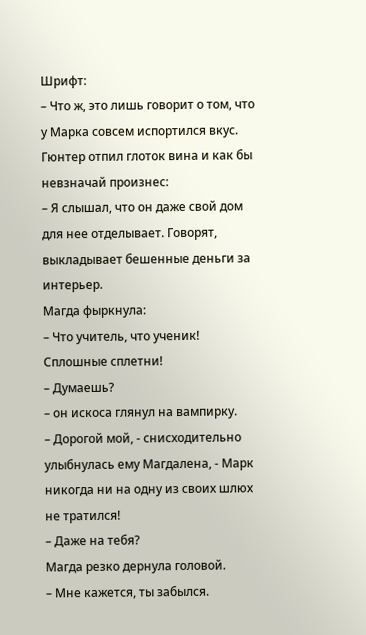Шрифт:
– Что ж, это лишь говорит о том, что у Марка совсем испортился вкус.
Гюнтер отпил глоток вина и как бы невзначай произнес:
– Я слышал, что он даже свой дом для нее отделывает. Говорят, выкладывает бешенные деньги за интерьер.
Магда фыркнула:
– Что учитель, что ученик! Сплошные сплетни!
– Думаешь?
– он искоса глянул на вампирку.
– Дорогой мой, - снисходительно улыбнулась ему Магдалена, - Марк никогда ни на одну из своих шлюх не тратился!
– Даже на тебя?
Магда резко дернула головой.
– Мне кажется, ты забылся.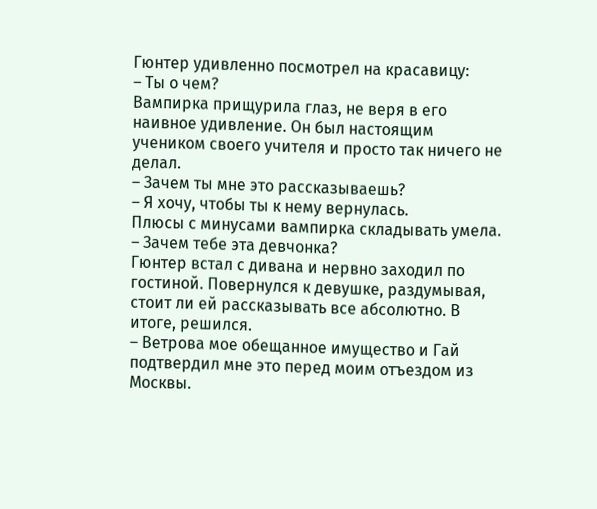Гюнтер удивленно посмотрел на красавицу:
– Ты о чем?
Вампирка прищурила глаз, не веря в его наивное удивление. Он был настоящим учеником своего учителя и просто так ничего не делал.
– Зачем ты мне это рассказываешь?
– Я хочу, чтобы ты к нему вернулась.
Плюсы с минусами вампирка складывать умела.
– Зачем тебе эта девчонка?
Гюнтер встал с дивана и нервно заходил по гостиной. Повернулся к девушке, раздумывая, стоит ли ей рассказывать все абсолютно. В итоге, решился.
– Ветрова мое обещанное имущество и Гай подтвердил мне это перед моим отъездом из Москвы.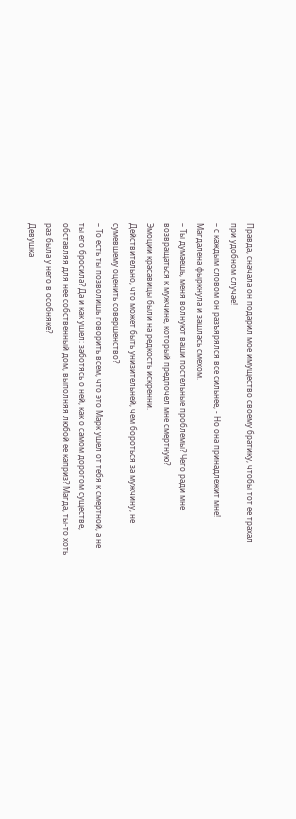Правда, сначала он подарил мое имущество своему братику, чтобы тот ее трахал при удобном случае!
– с каждым словом он разъярялся все сильнее, - Но она принадлежит мне!
Магдалена фыркнула и зашлась смехом.
– Ты думаешь, меня волнуют ваши постельные проблемы? Чего ради мне возвращаться к мужчине, который предпочел мне смертную?
Эмоции красавицы были на редкость искренни.
Действительно, что может быть унизительней, чем бороться за мужчину, не сумевшему оценить совершенство?
– То есть ты позволишь говорить всем, что это Марк ушел от тебя к смертной, а не ты его бросила? Да и как ушел: заботясь о ней, как о самом дорогом существе, обставляя для нее собственный дом, выполняя любой ее каприз? Магда, ты-то хоть раз была у него в особняке?
Девушка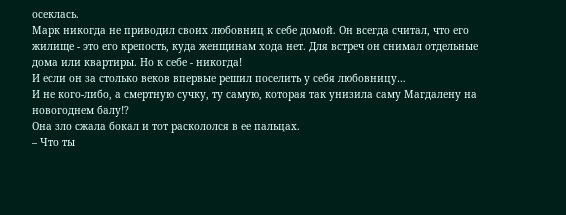осеклась.
Марк никогда не приводил своих любовниц к себе домой. Он всегда считал, что его жилище - это его крепость, куда женщинам хода нет. Для встреч он снимал отдельные дома или квартиры. Но к себе - никогда!
И если он за столько веков впервые решил поселить у себя любовницу…
И не кого-либо, а смертную сучку, ту самую, которая так унизила саму Магдалену на новогоднем балу!?
Она зло сжала бокал и тот раскололся в ее пальцах.
– Что ты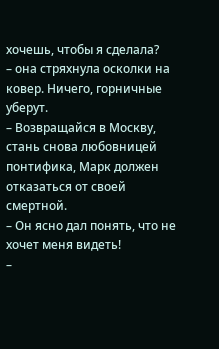хочешь, чтобы я сделала?
– она стряхнула осколки на ковер. Ничего, горничные уберут.
– Возвращайся в Москву, стань снова любовницей понтифика, Марк должен отказаться от своей смертной.
– Он ясно дал понять, что не хочет меня видеть!
–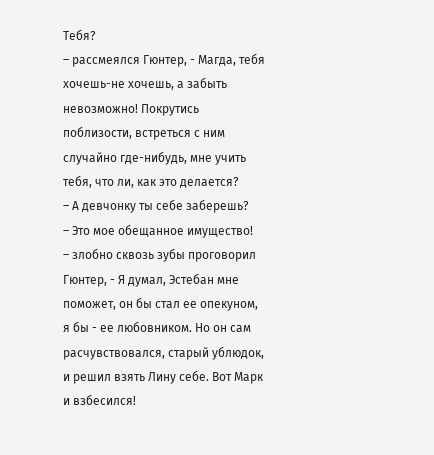Тебя?
– рассмеялся Гюнтер, - Магда, тебя хочешь-не хочешь, а забыть невозможно! Покрутись поблизости, встреться с ним случайно где-нибудь, мне учить тебя, что ли, как это делается?
– А девчонку ты себе заберешь?
– Это мое обещанное имущество!
– злобно сквозь зубы проговорил Гюнтер, - Я думал, Эстебан мне поможет, он бы стал ее опекуном, я бы - ее любовником. Но он сам расчувствовался, старый ублюдок, и решил взять Лину себе. Вот Марк и взбесился!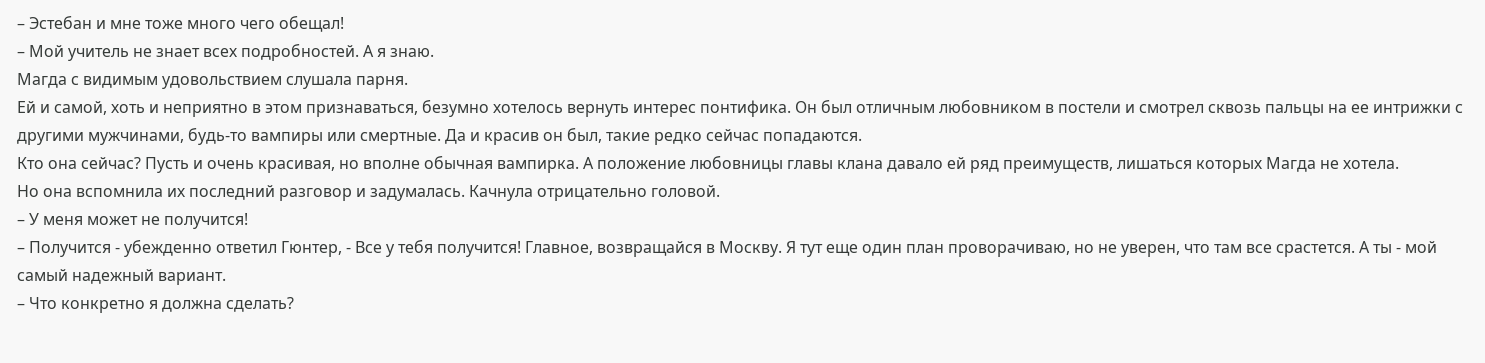– Эстебан и мне тоже много чего обещал!
– Мой учитель не знает всех подробностей. А я знаю.
Магда с видимым удовольствием слушала парня.
Ей и самой, хоть и неприятно в этом признаваться, безумно хотелось вернуть интерес понтифика. Он был отличным любовником в постели и смотрел сквозь пальцы на ее интрижки с другими мужчинами, будь-то вампиры или смертные. Да и красив он был, такие редко сейчас попадаются.
Кто она сейчас? Пусть и очень красивая, но вполне обычная вампирка. А положение любовницы главы клана давало ей ряд преимуществ, лишаться которых Магда не хотела.
Но она вспомнила их последний разговор и задумалась. Качнула отрицательно головой.
– У меня может не получится!
– Получится - убежденно ответил Гюнтер, - Все у тебя получится! Главное, возвращайся в Москву. Я тут еще один план проворачиваю, но не уверен, что там все срастется. А ты - мой самый надежный вариант.
– Что конкретно я должна сделать?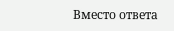Вместо ответа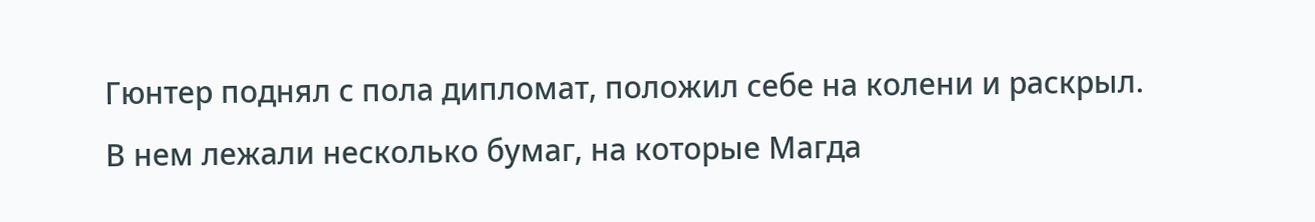Гюнтер поднял с пола дипломат, положил себе на колени и раскрыл. В нем лежали несколько бумаг, на которые Магда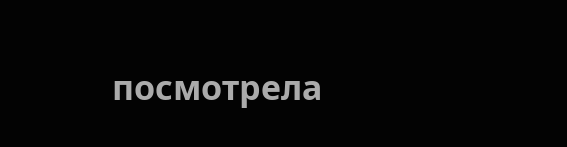посмотрела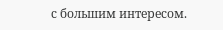с большим интересом.